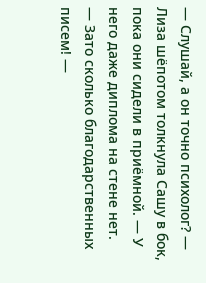— Слушай, а он точно психолог? — Лиза шёпотом толкнула Сашу в бок, пока они сидели в приёмной. — У него даже диплома на стене нет.
— Зато сколько благодарственных писем! —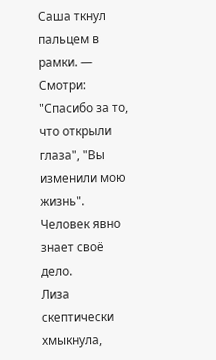Саша ткнул пальцем в рамки. — Смотри: "Спасибо за то, что открыли глаза", "Вы изменили мою жизнь". Человек явно знает своё дело.
Лиза скептически хмыкнула,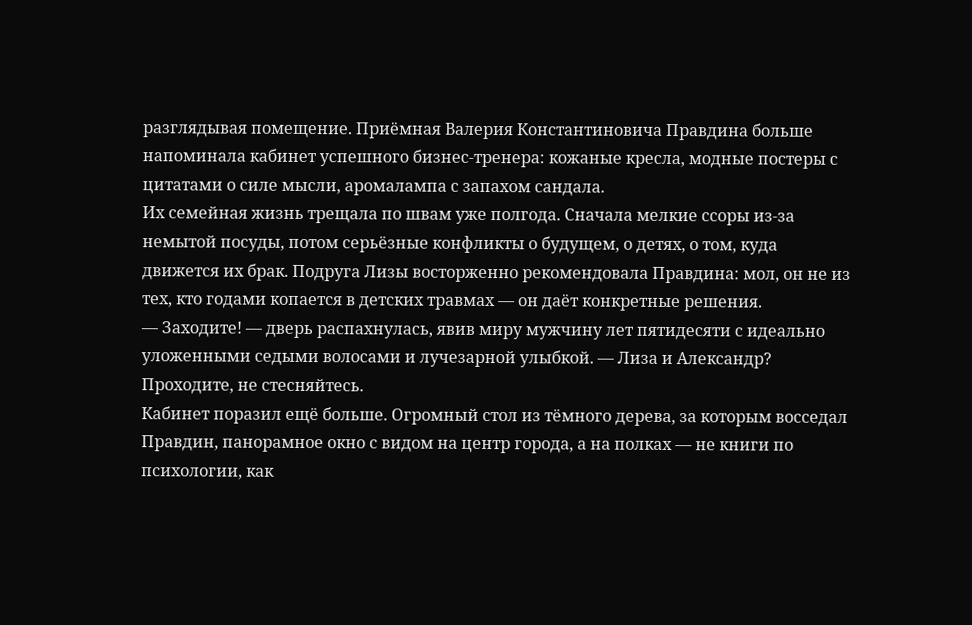разглядывая помещение. Приёмная Валерия Константиновича Правдина больше напоминала кабинет успешного бизнес-тренера: кожаные кресла, модные постеры с цитатами о силе мысли, аромалампа с запахом сандала.
Их семейная жизнь трещала по швам уже полгода. Сначала мелкие ссоры из-за немытой посуды, потом серьёзные конфликты о будущем, о детях, о том, куда движется их брак. Подруга Лизы восторженно рекомендовала Правдина: мол, он не из тех, кто годами копается в детских травмах — он даёт конкретные решения.
— Заходите! — дверь распахнулась, явив миру мужчину лет пятидесяти с идеально уложенными седыми волосами и лучезарной улыбкой. — Лиза и Александр? Проходите, не стесняйтесь.
Кабинет поразил ещё больше. Огромный стол из тёмного дерева, за которым восседал Правдин, панорамное окно с видом на центр города, а на полках — не книги по психологии, как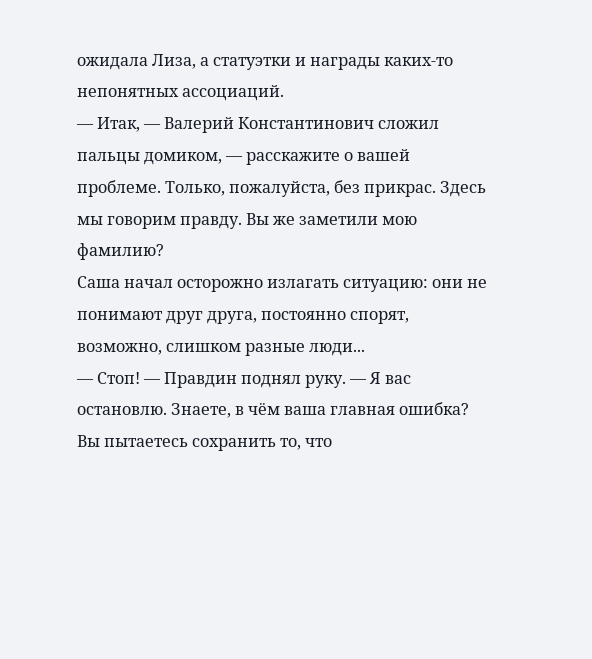ожидала Лиза, а статуэтки и награды каких-то непонятных ассоциаций.
— Итак, — Валерий Константинович сложил пальцы домиком, — расскажите о вашей проблеме. Только, пожалуйста, без прикрас. Здесь мы говорим правду. Вы же заметили мою фамилию?
Саша начал осторожно излагать ситуацию: они не понимают друг друга, постоянно спорят, возможно, слишком разные люди...
— Стоп! — Правдин поднял руку. — Я вас остановлю. Знаете, в чём ваша главная ошибка? Вы пытаетесь сохранить то, что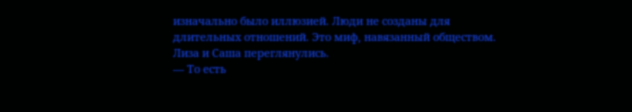изначально было иллюзией. Люди не созданы для длительных отношений. Это миф, навязанный обществом.
Лиза и Саша переглянулись.
— То есть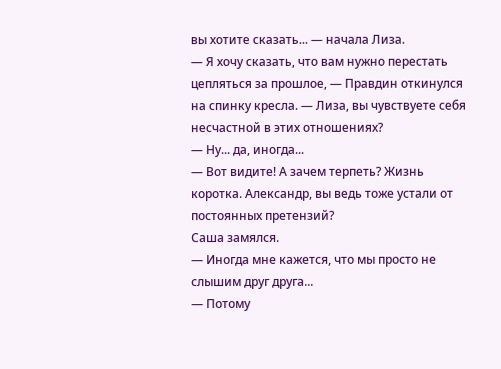вы хотите сказать... — начала Лиза.
— Я хочу сказать, что вам нужно перестать цепляться за прошлое, — Правдин откинулся на спинку кресла. — Лиза, вы чувствуете себя несчастной в этих отношениях?
— Ну... да, иногда...
— Вот видите! А зачем терпеть? Жизнь коротка. Александр, вы ведь тоже устали от постоянных претензий?
Саша замялся.
— Иногда мне кажется, что мы просто не слышим друг друга...
— Потому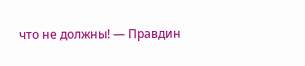что не должны! — Правдин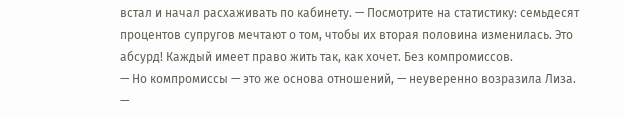встал и начал расхаживать по кабинету. — Посмотрите на статистику: семьдесят процентов супругов мечтают о том, чтобы их вторая половина изменилась. Это абсурд! Каждый имеет право жить так, как хочет. Без компромиссов.
— Но компромиссы — это же основа отношений, — неуверенно возразила Лиза.
—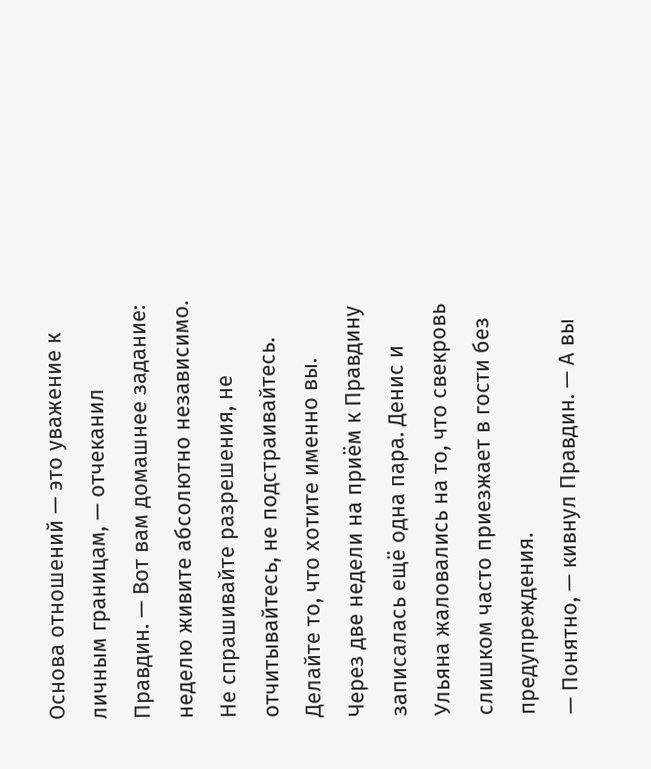Основа отношений — это уважение к личным границам, — отчеканил Правдин. — Вот вам домашнее задание: неделю живите абсолютно независимо. Не спрашивайте разрешения, не отчитывайтесь, не подстраивайтесь. Делайте то, что хотите именно вы.
Через две недели на приём к Правдину записалась ещё одна пара. Денис и Ульяна жаловались на то, что свекровь слишком часто приезжает в гости без предупреждения.
— Понятно, — кивнул Правдин. — А вы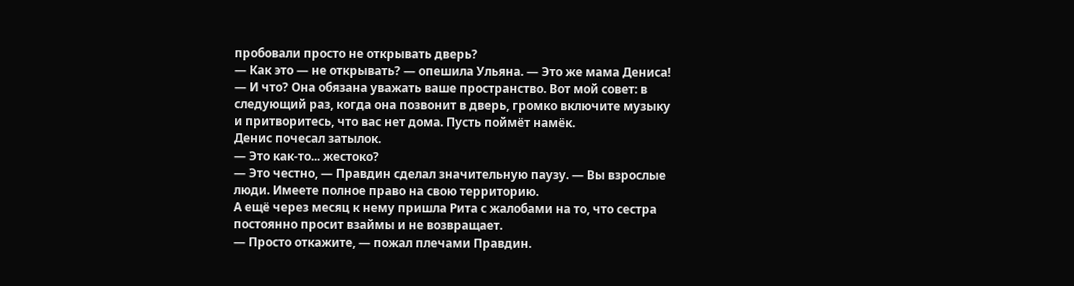пробовали просто не открывать дверь?
— Как это — не открывать? — опешила Ульяна. — Это же мама Дениса!
— И что? Она обязана уважать ваше пространство. Вот мой совет: в следующий раз, когда она позвонит в дверь, громко включите музыку и притворитесь, что вас нет дома. Пусть поймёт намёк.
Денис почесал затылок.
— Это как-то... жестоко?
— Это честно, — Правдин сделал значительную паузу. — Вы взрослые люди. Имеете полное право на свою территорию.
А ещё через месяц к нему пришла Рита с жалобами на то, что сестра постоянно просит взаймы и не возвращает.
— Просто откажите, — пожал плечами Правдин.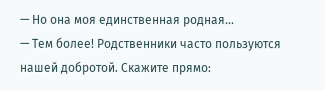— Но она моя единственная родная...
— Тем более! Родственники часто пользуются нашей добротой. Скажите прямо: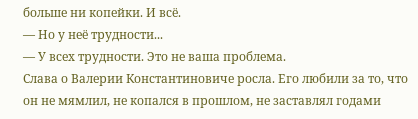больше ни копейки. И всё.
— Но у неё трудности...
— У всех трудности. Это не ваша проблема.
Слава о Валерии Константиновиче росла. Его любили за то, что он не мямлил, не копался в прошлом, не заставлял годами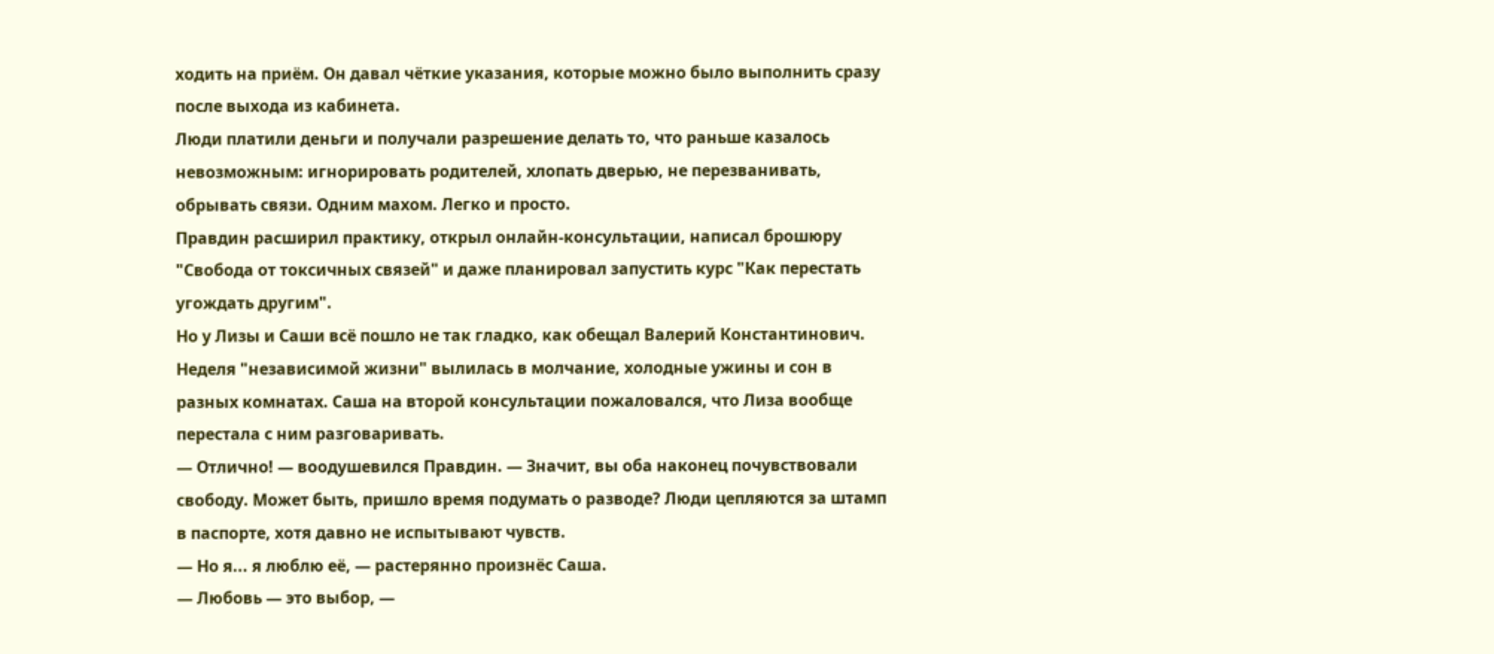ходить на приём. Он давал чёткие указания, которые можно было выполнить сразу после выхода из кабинета.
Люди платили деньги и получали разрешение делать то, что раньше казалось невозможным: игнорировать родителей, хлопать дверью, не перезванивать, обрывать связи. Одним махом. Легко и просто.
Правдин расширил практику, открыл онлайн-консультации, написал брошюру "Свобода от токсичных связей" и даже планировал запустить курс "Как перестать угождать другим".
Но у Лизы и Саши всё пошло не так гладко, как обещал Валерий Константинович. Неделя "независимой жизни" вылилась в молчание, холодные ужины и сон в разных комнатах. Саша на второй консультации пожаловался, что Лиза вообще перестала с ним разговаривать.
— Отлично! — воодушевился Правдин. — Значит, вы оба наконец почувствовали свободу. Может быть, пришло время подумать о разводе? Люди цепляются за штамп в паспорте, хотя давно не испытывают чувств.
— Но я... я люблю её, — растерянно произнёс Саша.
— Любовь — это выбор, —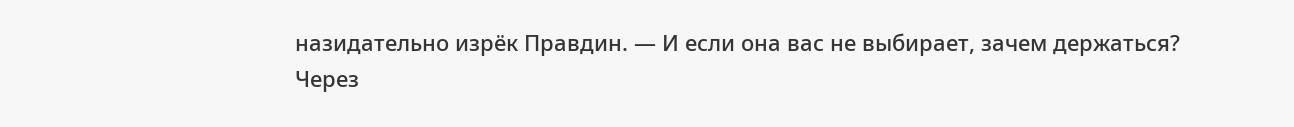назидательно изрёк Правдин. — И если она вас не выбирает, зачем держаться?
Через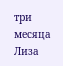три месяца Лиза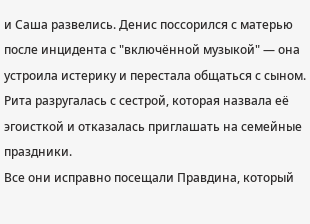и Саша развелись. Денис поссорился с матерью после инцидента с "включённой музыкой" — она устроила истерику и перестала общаться с сыном. Рита разругалась с сестрой, которая назвала её эгоисткой и отказалась приглашать на семейные праздники.
Все они исправно посещали Правдина, который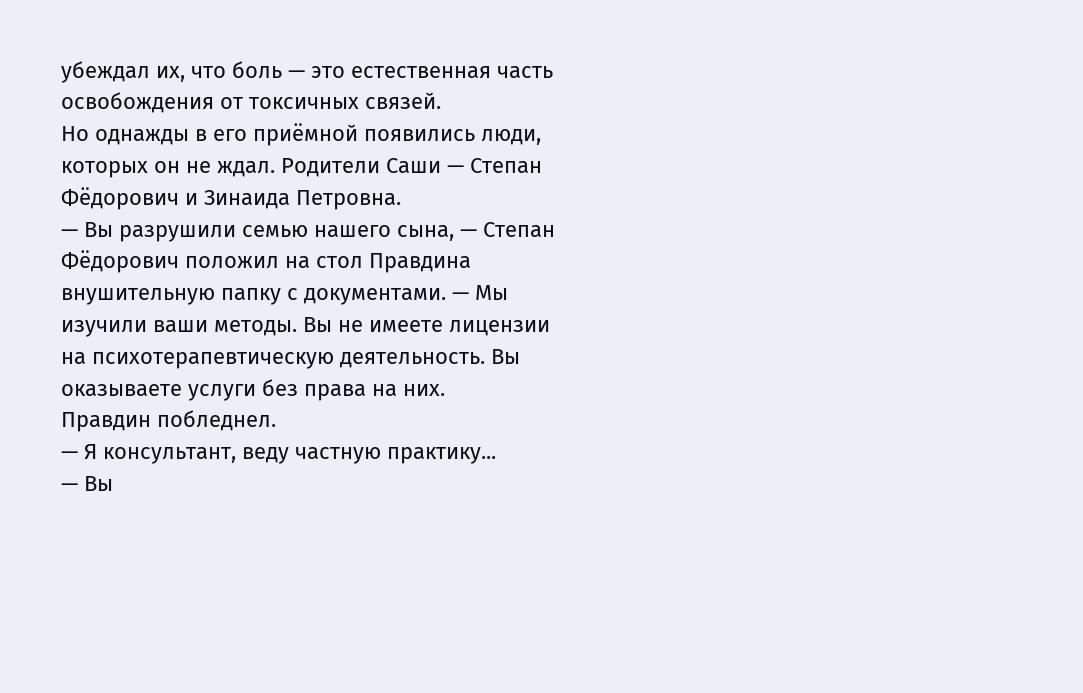убеждал их, что боль — это естественная часть освобождения от токсичных связей.
Но однажды в его приёмной появились люди, которых он не ждал. Родители Саши — Степан Фёдорович и Зинаида Петровна.
— Вы разрушили семью нашего сына, — Степан Фёдорович положил на стол Правдина внушительную папку с документами. — Мы изучили ваши методы. Вы не имеете лицензии на психотерапевтическую деятельность. Вы оказываете услуги без права на них.
Правдин побледнел.
— Я консультант, веду частную практику...
— Вы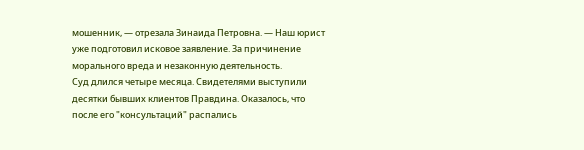мошенник, — отрезала Зинаида Петровна. — Наш юрист уже подготовил исковое заявление. За причинение морального вреда и незаконную деятельность.
Суд длился четыре месяца. Свидетелями выступили десятки бывших клиентов Правдина. Оказалось, что после его "консультаций" распались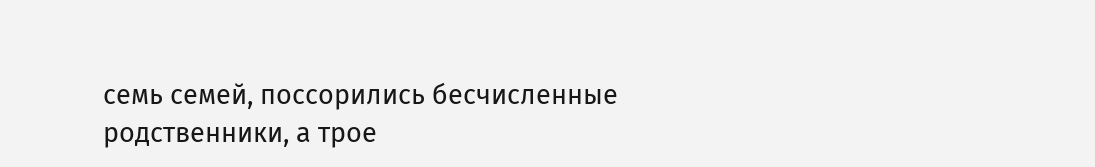семь семей, поссорились бесчисленные родственники, а трое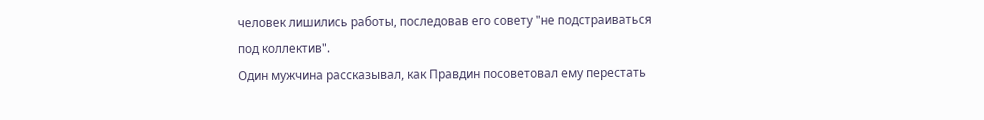человек лишились работы, последовав его совету "не подстраиваться под коллектив".
Один мужчина рассказывал, как Правдин посоветовал ему перестать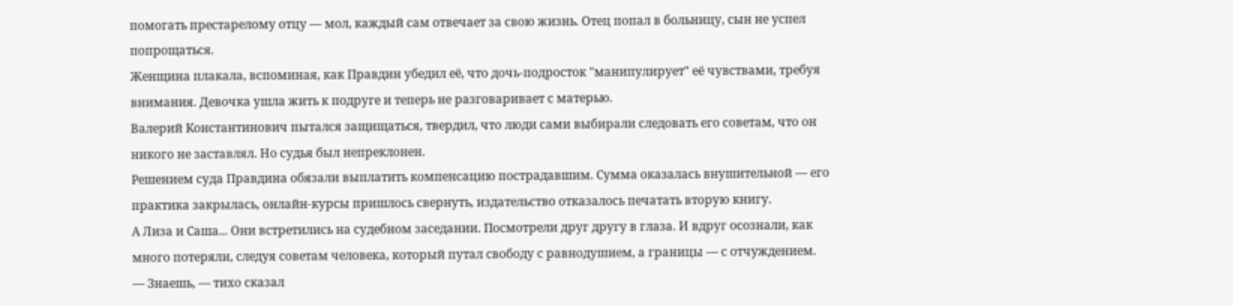помогать престарелому отцу — мол, каждый сам отвечает за свою жизнь. Отец попал в больницу, сын не успел попрощаться.
Женщина плакала, вспоминая, как Правдин убедил её, что дочь-подросток "манипулирует" её чувствами, требуя внимания. Девочка ушла жить к подруге и теперь не разговаривает с матерью.
Валерий Константинович пытался защищаться, твердил, что люди сами выбирали следовать его советам, что он никого не заставлял. Но судья был непреклонен.
Решением суда Правдина обязали выплатить компенсацию пострадавшим. Сумма оказалась внушительной — его практика закрылась, онлайн-курсы пришлось свернуть, издательство отказалось печатать вторую книгу.
А Лиза и Саша... Они встретились на судебном заседании. Посмотрели друг другу в глаза. И вдруг осознали, как много потеряли, следуя советам человека, который путал свободу с равнодушием, а границы — с отчуждением.
— Знаешь, — тихо сказал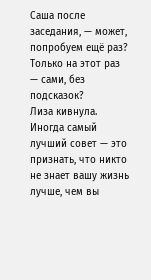Саша после заседания, — может, попробуем ещё раз? Только на этот раз — сами, без подсказок?
Лиза кивнула.
Иногда самый лучший совет — это признать, что никто не знает вашу жизнь лучше, чем вы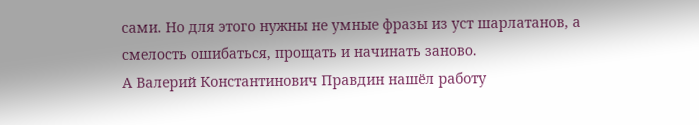сами. Но для этого нужны не умные фразы из уст шарлатанов, а смелость ошибаться, прощать и начинать заново.
А Валерий Константинович Правдин нашёл работу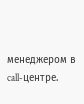менеджером в call-центре.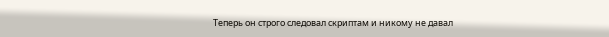Теперь он строго следовал скриптам и никому не давал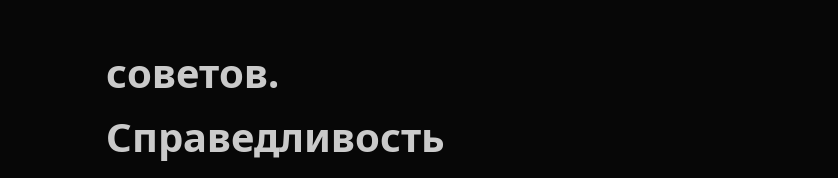советов.
Справедливость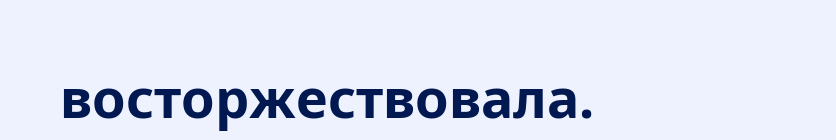восторжествовала.